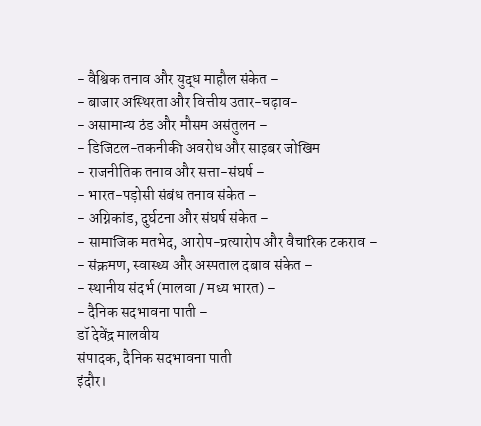- वैश्विक तनाव और युद्ध माहौल संकेत –
- बाजार अस्थिरता और वित्तीय उतार-चढ़ाव-
- असामान्य ठंड और मौसम असंतुलन –
- डिजिटल-तकनीकी अवरोध और साइबर जोखिम
- राजनीतिक तनाव और सत्ता-संघर्ष –
- भारत-पड़ोसी संबंध तनाव संकेत –
- अग्निकांड, दुर्घटना और संघर्ष संकेत –
- सामाजिक मतभेद, आरोप-प्रत्यारोप और वैचारिक टकराव –
- संक्रमण, स्वास्थ्य और अस्पताल दबाव संकेत –
- स्थानीय संदर्भ (मालवा / मध्य भारत) –
- दैनिक सदभावना पाती –
डॉ देवेंद्र मालवीय
संपादक, दैनिक सदभावना पाती
इंदौर।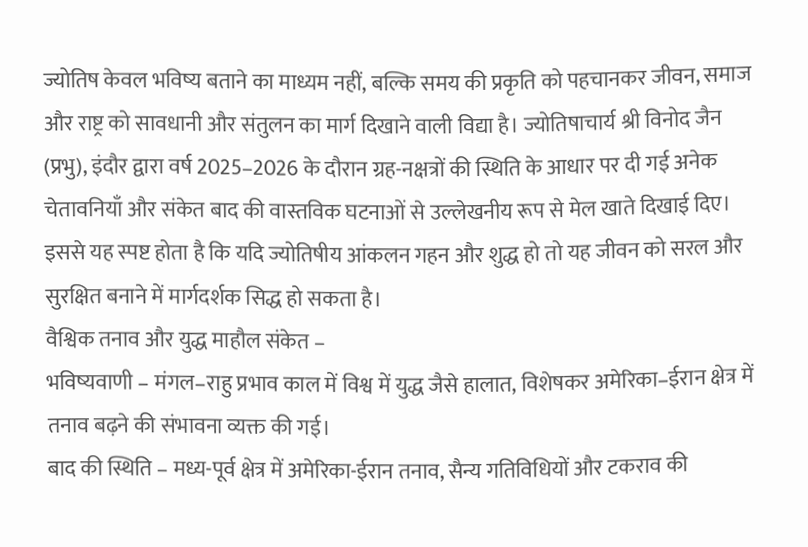ज्योतिष केवल भविष्य बताने का माध्यम नहीं, बल्कि समय की प्रकृति को पहचानकर जीवन, समाज और राष्ट्र को सावधानी और संतुलन का मार्ग दिखाने वाली विद्या है। ज्योतिषाचार्य श्री विनोद जैन (प्रभु), इंदौर द्वारा वर्ष 2025–2026 के दौरान ग्रह-नक्षत्रों की स्थिति के आधार पर दी गई अनेक चेतावनियाँ और संकेत बाद की वास्तविक घटनाओं से उल्लेखनीय रूप से मेल खाते दिखाई दिए। इससे यह स्पष्ट होता है कि यदि ज्योतिषीय आंकलन गहन और शुद्ध हो तो यह जीवन को सरल और सुरक्षित बनाने में मार्गदर्शक सिद्ध हो सकता है।
वैश्विक तनाव और युद्ध माहौल संकेत –
भविष्यवाणी – मंगल–राहु प्रभाव काल में विश्व में युद्ध जैसे हालात, विशेषकर अमेरिका–ईरान क्षेत्र में तनाव बढ़ने की संभावना व्यक्त की गई।
बाद की स्थिति – मध्य-पूर्व क्षेत्र में अमेरिका-ईरान तनाव, सैन्य गतिविधियों और टकराव की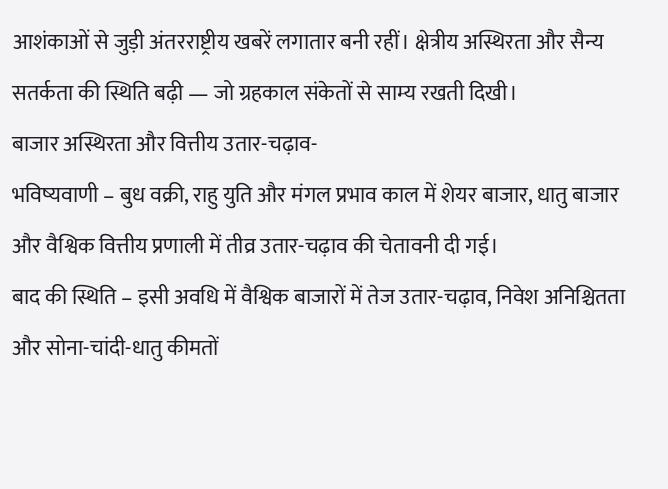आशंकाओं से जुड़ी अंतरराष्ट्रीय खबरें लगातार बनी रहीं। क्षेत्रीय अस्थिरता और सैन्य सतर्कता की स्थिति बढ़ी — जो ग्रहकाल संकेतों से साम्य रखती दिखी।
बाजार अस्थिरता और वित्तीय उतार-चढ़ाव-
भविष्यवाणी – बुध वक्री, राहु युति और मंगल प्रभाव काल में शेयर बाजार, धातु बाजार और वैश्विक वित्तीय प्रणाली में तीव्र उतार-चढ़ाव की चेतावनी दी गई।
बाद की स्थिति – इसी अवधि में वैश्विक बाजारों में तेज उतार-चढ़ाव, निवेश अनिश्चितता और सोना-चांदी-धातु कीमतों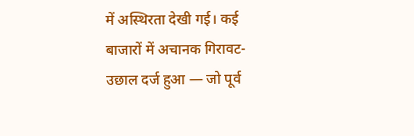में अस्थिरता देखी गई। कई बाजारों में अचानक गिरावट-उछाल दर्ज हुआ — जो पूर्व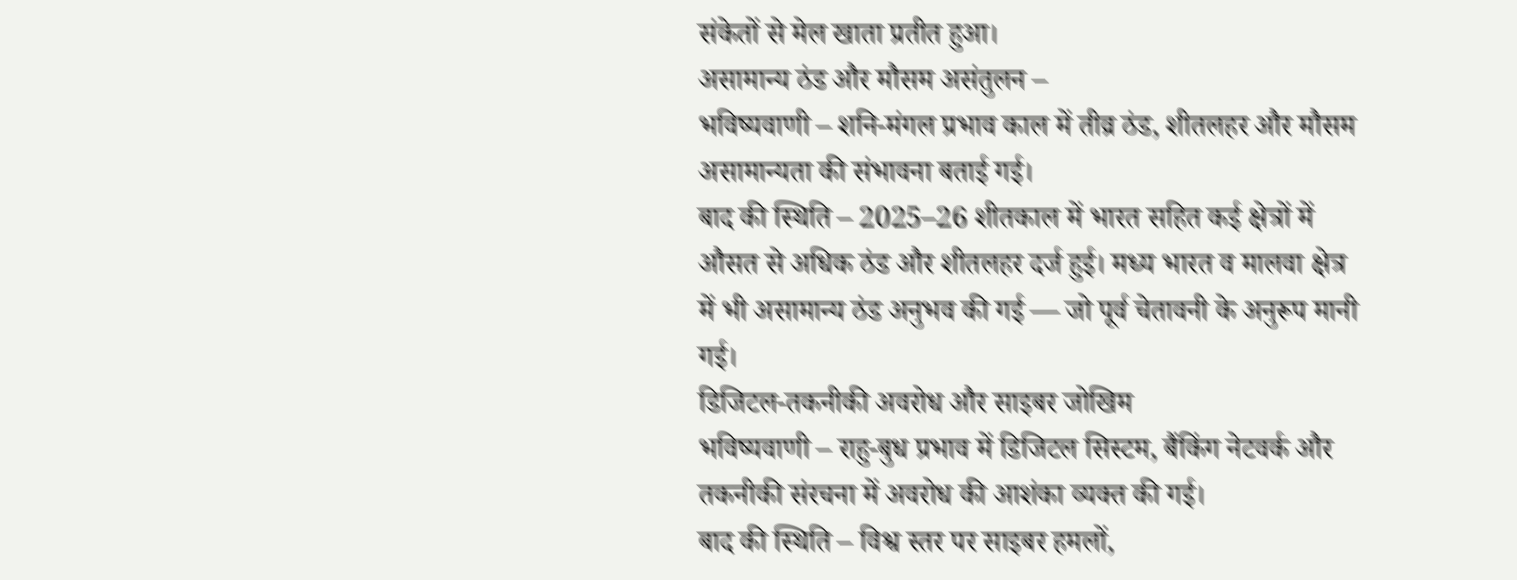संकेतों से मेल खाता प्रतीत हुआ।
असामान्य ठंड और मौसम असंतुलन –
भविष्यवाणी – शनि-मंगल प्रभाव काल में तीव्र ठंड, शीतलहर और मौसम असामान्यता की संभावना बताई गई।
बाद की स्थिति – 2025–26 शीतकाल में भारत सहित कई क्षेत्रों में औसत से अधिक ठंड और शीतलहर दर्ज हुई। मध्य भारत व मालवा क्षेत्र में भी असामान्य ठंड अनुभव की गई — जो पूर्व चेतावनी के अनुरूप मानी गई।
डिजिटल-तकनीकी अवरोध और साइबर जोखिम
भविष्यवाणी – राहु-बुध प्रभाव में डिजिटल सिस्टम, बैंकिंग नेटवर्क और तकनीकी संरचना में अवरोध की आशंका व्यक्त की गई।
बाद की स्थिति – विश्व स्तर पर साइबर हमलों,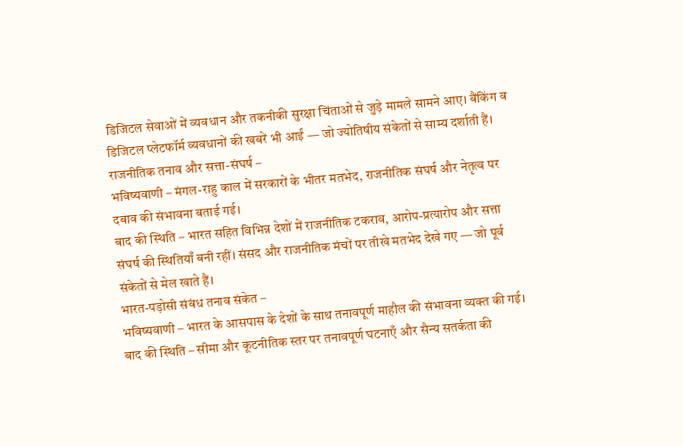डिजिटल सेवाओं में व्यवधान और तकनीकी सुरक्षा चिंताओं से जुड़े मामले सामने आए। बैंकिंग व डिजिटल प्लेटफॉर्म व्यवधानों की खबरें भी आईं — जो ज्योतिषीय संकेतों से साम्य दर्शाती हैं।
राजनीतिक तनाव और सत्ता-संघर्ष –
भविष्यवाणी – मंगल-राहु काल में सरकारों के भीतर मतभेद, राजनीतिक संघर्ष और नेतृत्व पर दबाव की संभावना बताई गई।
बाद की स्थिति – भारत सहित विभिन्न देशों में राजनीतिक टकराव, आरोप-प्रत्यारोप और सत्ता संघर्ष की स्थितियाँ बनी रहीं। संसद और राजनीतिक मंचों पर तीखे मतभेद देखे गए — जो पूर्व संकेतों से मेल खाते हैं।
भारत-पड़ोसी संबंध तनाव संकेत –
भविष्यवाणी – भारत के आसपास के देशों के साथ तनावपूर्ण माहौल की संभावना व्यक्त की गई।
बाद की स्थिति – सीमा और कूटनीतिक स्तर पर तनावपूर्ण घटनाएँ और सैन्य सतर्कता की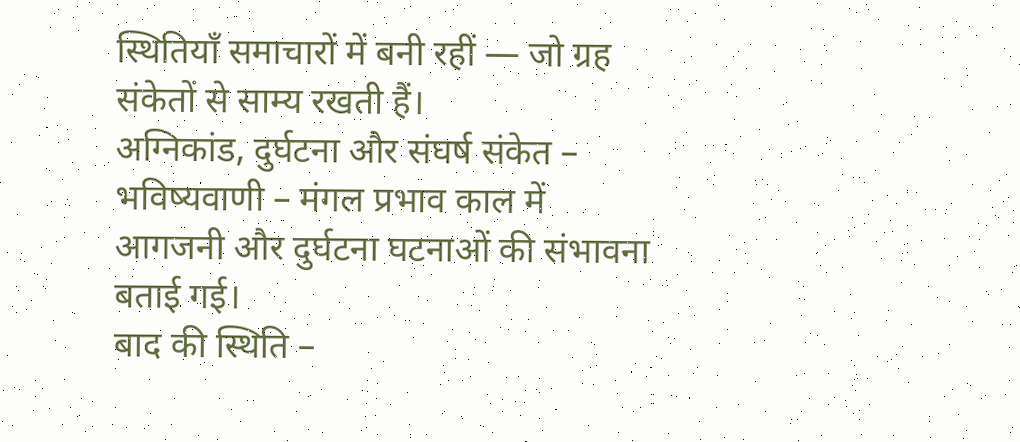स्थितियाँ समाचारों में बनी रहीं — जो ग्रह संकेतों से साम्य रखती हैं।
अग्निकांड, दुर्घटना और संघर्ष संकेत –
भविष्यवाणी – मंगल प्रभाव काल में आगजनी और दुर्घटना घटनाओं की संभावना बताई गई।
बाद की स्थिति –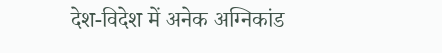देश-विदेश में अनेक अग्निकांड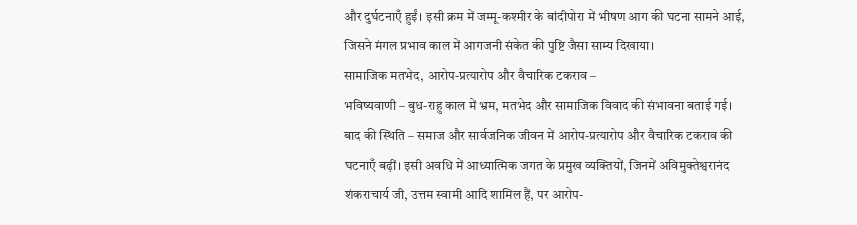और दुर्घटनाएँ हुईं। इसी क्रम में जम्मू-कश्मीर के बांदीपोरा में भीषण आग की घटना सामने आई, जिसने मंगल प्रभाव काल में आगजनी संकेत की पुष्टि जैसा साम्य दिखाया।
सामाजिक मतभेद, आरोप-प्रत्यारोप और वैचारिक टकराव –
भविष्यवाणी – बुध-राहु काल में भ्रम, मतभेद और सामाजिक विवाद की संभावना बताई गई।
बाद की स्थिति – समाज और सार्वजनिक जीवन में आरोप-प्रत्यारोप और वैचारिक टकराव की घटनाएँ बढ़ीं। इसी अवधि में आध्यात्मिक जगत के प्रमुख व्यक्तियों, जिनमें अविमुक्तेश्वरानंद शंकराचार्य जी, उत्तम स्वामी आदि शामिल हैं, पर आरोप-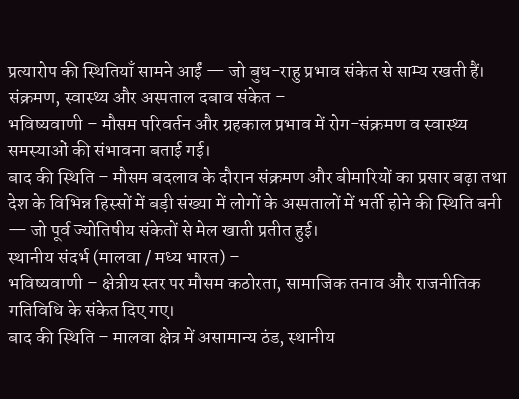प्रत्यारोप की स्थितियाँ सामने आईं — जो बुध-राहु प्रभाव संकेत से साम्य रखती हैं।
संक्रमण, स्वास्थ्य और अस्पताल दबाव संकेत –
भविष्यवाणी – मौसम परिवर्तन और ग्रहकाल प्रभाव में रोग-संक्रमण व स्वास्थ्य समस्याओं की संभावना बताई गई।
बाद की स्थिति – मौसम बदलाव के दौरान संक्रमण और बीमारियों का प्रसार बढ़ा तथा देश के विभिन्न हिस्सों में बड़ी संख्या में लोगों के अस्पतालों में भर्ती होने की स्थिति बनी — जो पूर्व ज्योतिषीय संकेतों से मेल खाती प्रतीत हुई।
स्थानीय संदर्भ (मालवा / मध्य भारत) –
भविष्यवाणी – क्षेत्रीय स्तर पर मौसम कठोरता, सामाजिक तनाव और राजनीतिक गतिविधि के संकेत दिए गए।
बाद की स्थिति – मालवा क्षेत्र में असामान्य ठंड, स्थानीय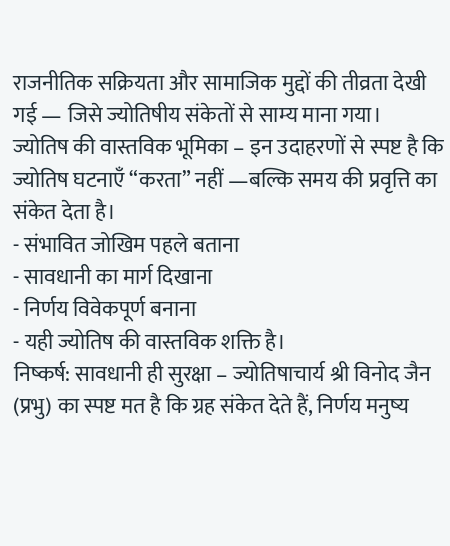राजनीतिक सक्रियता और सामाजिक मुद्दों की तीव्रता देखी गई — जिसे ज्योतिषीय संकेतों से साम्य माना गया।
ज्योतिष की वास्तविक भूमिका – इन उदाहरणों से स्पष्ट है कि ज्योतिष घटनाएँ “करता” नहीं —बल्कि समय की प्रवृत्ति का संकेत देता है।
- संभावित जोखिम पहले बताना
- सावधानी का मार्ग दिखाना
- निर्णय विवेकपूर्ण बनाना
- यही ज्योतिष की वास्तविक शक्ति है।
निष्कर्ष: सावधानी ही सुरक्षा – ज्योतिषाचार्य श्री विनोद जैन (प्रभु) का स्पष्ट मत है कि ग्रह संकेत देते हैं, निर्णय मनुष्य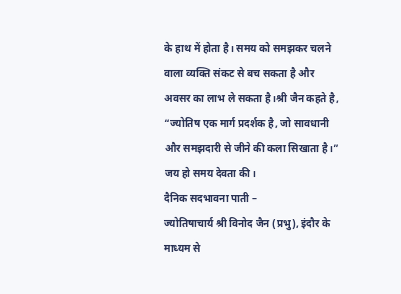के हाथ में होता है। समय को समझकर चलने वाला व्यक्ति संकट से बच सकता है और अवसर का लाभ ले सकता है।श्री जैन कहते है,
“ज्योतिष एक मार्ग प्रदर्शक है, जो सावधानी और समझदारी से जीने की कला सिखाता है।”
जय हो समय देवता की।
दैनिक सदभावना पाती –
ज्योतिषाचार्य श्री विनोद जैन (प्रभु), इंदौर के माध्यम से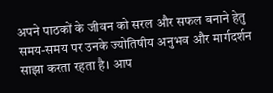अपने पाठकों के जीवन को सरल और सफल बनाने हेतु समय-समय पर उनके ज्योतिषीय अनुभव और मार्गदर्शन साझा करता रहता है। आप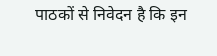पाठकों से निवेदन है कि इन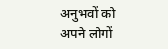अनुभवों को अपने लोगों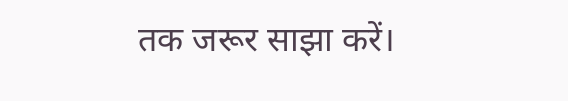तक जरूर साझा करें।